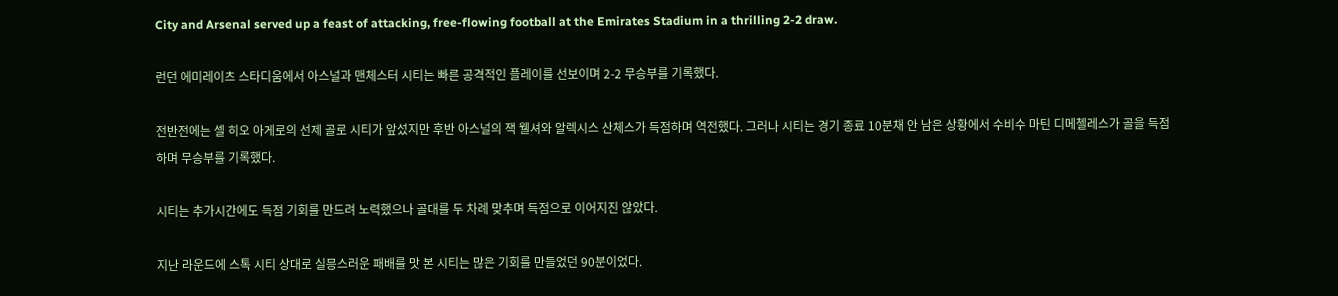City and Arsenal served up a feast of attacking, free-flowing football at the Emirates Stadium in a thrilling 2-2 draw.

런던 에미레이츠 스타디움에서 아스널과 맨체스터 시티는 빠른 공격적인 플레이를 선보이며 2-2 무승부를 기록했다.

전반전에는 셀 히오 아게로의 선제 골로 시티가 앞섰지만 후반 아스널의 잭 웰셔와 알렉시스 산체스가 득점하며 역전했다. 그러나 시티는 경기 종료 10분채 안 남은 상황에서 수비수 마틴 디메첼레스가 골을 득점하며 무승부를 기록했다.

시티는 추가시간에도 득점 기회를 만드려 노력했으나 골대를 두 차례 맞추며 득점으로 이어지진 않았다.

지난 라운드에 스톡 시티 상대로 실믕스러운 패배를 맛 본 시티는 많은 기회를 만들었던 90분이었다.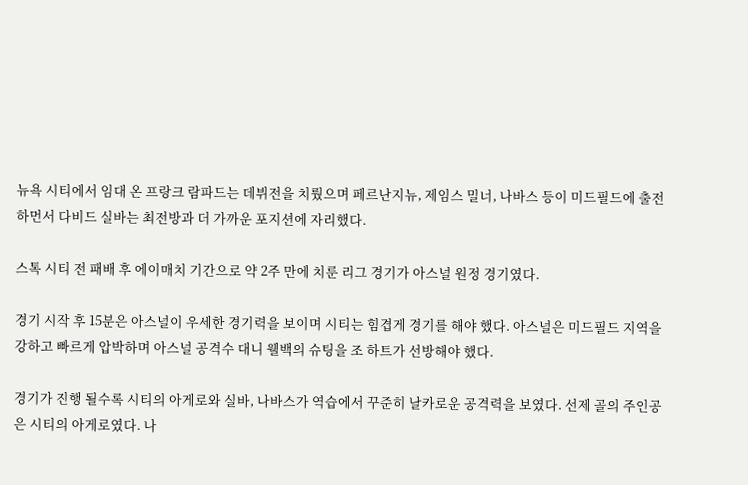뉴욕 시티에서 임대 온 프랑크 람파드는 데뷔전을 치뤘으며 페르난지뉴, 제임스 밀너, 나바스 등이 미드필드에 출전하먼서 다비드 실바는 최전방과 더 가까운 포지션에 자리했다.

스톡 시티 전 패배 후 에이매치 기간으로 약 2주 만에 치룬 리그 경기가 아스널 원정 경기였다.

경기 시작 후 15분은 아스널이 우세한 경기력을 보이며 시티는 힘겹게 경기를 해야 했다. 아스널은 미드필드 지역을 강하고 빠르게 압박하며 아스널 공격수 대니 웰백의 슈팅을 조 하트가 선방해야 했다.

경기가 진행 될수록 시티의 아게로와 실바, 나바스가 역습에서 꾸준히 날카로운 공격력을 보였다. 선제 골의 주인공은 시티의 아게로였다. 나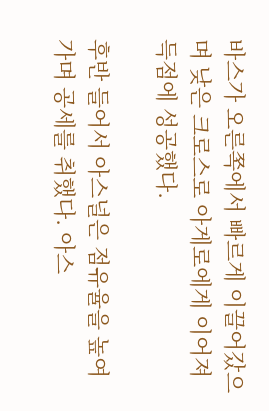바스가 오른쪽에서 빠르게 이끌어갔으며 낮은 크로스로 아게로에게 이어져 득점에 성공했다.

후반 들어서 아스널은 점유율을 높여가며 공세를 취했다. 아스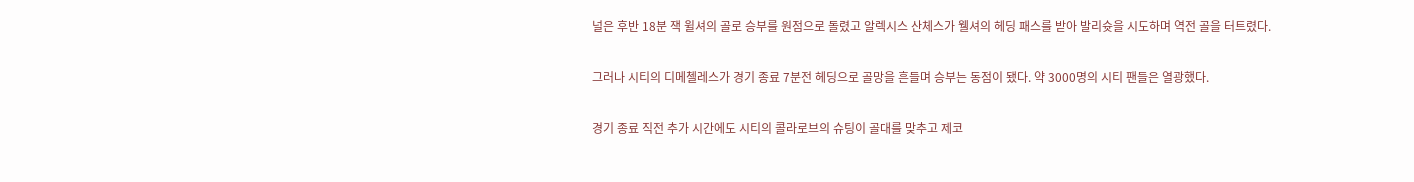널은 후반 18분 잭 윌셔의 골로 승부를 원점으로 돌렸고 알렉시스 산체스가 웰셔의 헤딩 패스를 받아 발리슛을 시도하며 역전 골을 터트렸다.

그러나 시티의 디메첼레스가 경기 종료 7분전 헤딩으로 골망을 흔들며 승부는 동점이 됐다. 약 3000명의 시티 팬들은 열광했다.

경기 종료 직전 추가 시간에도 시티의 콜라로브의 슈팅이 골대를 맞추고 제코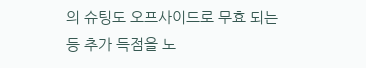의 슈팅도 오프사이드로 무효 되는 등 추가 득점을 노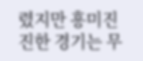렸지만 흥미진진한 경기는 무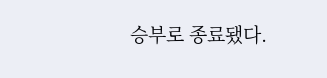승부로 종료됐다.